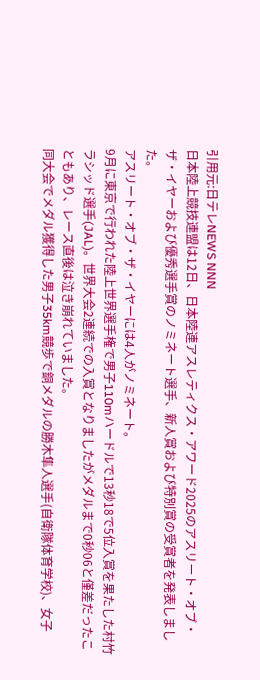引用元:日テレNEWS NNN
日本陸上競技連盟は12日、日本陸連アスレティクス・アワード2025のアスリート・オブ・ザ・イヤーおよび優秀選手賞のノミネート選手、新人賞および特別賞の受賞者を発表しました。
アスリート・オブ・ザ・イヤーには4人がノミネート。
9月に東京で行われた陸上世界選手権で男子110mハードルで13秒18で5位入賞を果たした村竹ラシッド選手(JAL)。世界大会2連続での入賞となりましたがメダルまで0秒06と僅差だったこともあり、レース直後は泣き崩れていました。
同大会でメダル獲得した男子35km競歩で銅メダルの勝木隼人選手(自衛隊体育学校)、女子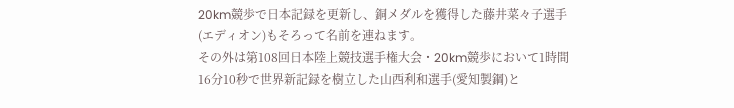20km競歩で日本記録を更新し、銅メダルを獲得した藤井菜々子選手(エディオン)もそろって名前を連ねます。
その外は第108回日本陸上競技選手権大会・20km競歩において1時間16分10秒で世界新記録を樹立した山西利和選手(愛知製鋼)と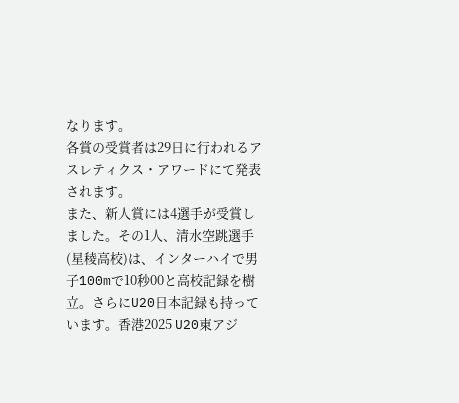なります。
各賞の受賞者は29日に行われるアスレティクス・アワードにて発表されます。
また、新人賞には4選手が受賞しました。その1人、清水空跳選手(星稜高校)は、インターハイで男子100mで10秒00と高校記録を樹立。さらにU20日本記録も持っています。香港2025 U20東アジ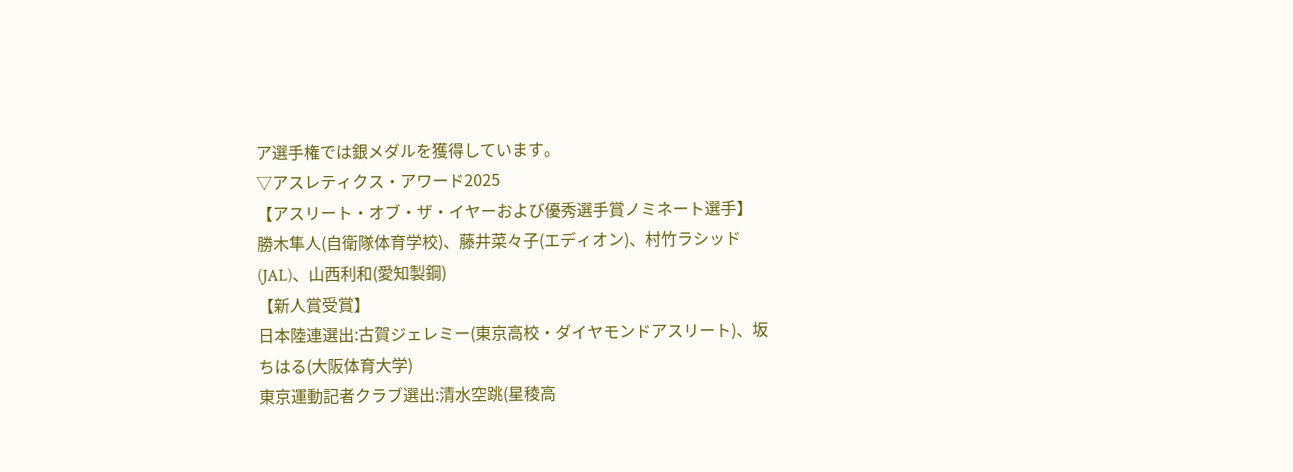ア選手権では銀メダルを獲得しています。
▽アスレティクス・アワード2025
【アスリート・オブ・ザ・イヤーおよび優秀選手賞ノミネート選手】
勝木隼人(自衛隊体育学校)、藤井菜々子(エディオン)、村竹ラシッド(JAL)、山西利和(愛知製鋼)
【新人賞受賞】
日本陸連選出:古賀ジェレミー(東京高校・ダイヤモンドアスリート)、坂ちはる(大阪体育大学)
東京運動記者クラブ選出:清水空跳(星稜高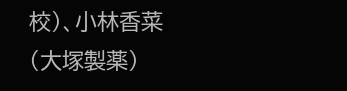校)、小林香菜(大塚製薬)